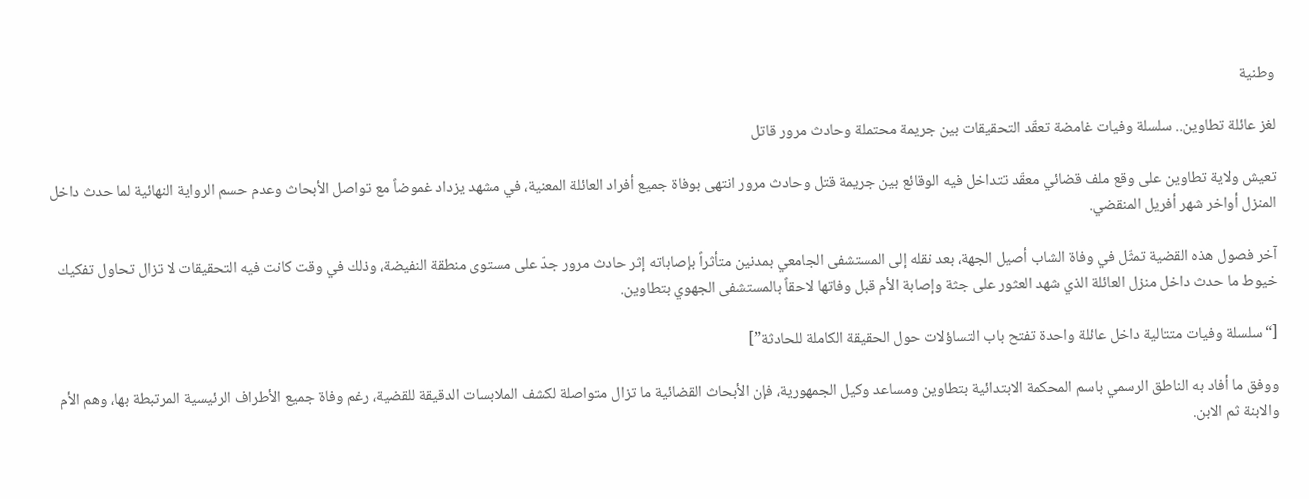وطنية

لغز عائلة تطاوين.. سلسلة وفيات غامضة تعقّد التحقيقات بين جريمة محتملة وحادث مرور قاتل

تعيش ولاية تطاوين على وقع ملف قضائي معقّد تتداخل فيه الوقائع بين جريمة قتل وحادث مرور انتهى بوفاة جميع أفراد العائلة المعنية، في مشهد يزداد غموضاً مع تواصل الأبحاث وعدم حسم الرواية النهائية لما حدث داخل المنزل أواخر شهر أفريل المنقضي.

آخر فصول هذه القضية تمثّل في وفاة الشاب أصيل الجهة، بعد نقله إلى المستشفى الجامعي بمدنين متأثراً بإصاباته إثر حادث مرور جدّ على مستوى منطقة النفيضة، وذلك في وقت كانت فيه التحقيقات لا تزال تحاول تفكيك خيوط ما حدث داخل منزل العائلة الذي شهد العثور على جثة وإصابة الأم قبل وفاتها لاحقاً بالمستشفى الجهوي بتطاوين.

[“سلسلة وفيات متتالية داخل عائلة واحدة تفتح باب التساؤلات حول الحقيقة الكاملة للحادثة”]

ووفق ما أفاد به الناطق الرسمي باسم المحكمة الابتدائية بتطاوين ومساعد وكيل الجمهورية، فإن الأبحاث القضائية ما تزال متواصلة لكشف الملابسات الدقيقة للقضية، رغم وفاة جميع الأطراف الرئيسية المرتبطة بها، وهم الأم والابنة ثم الابن.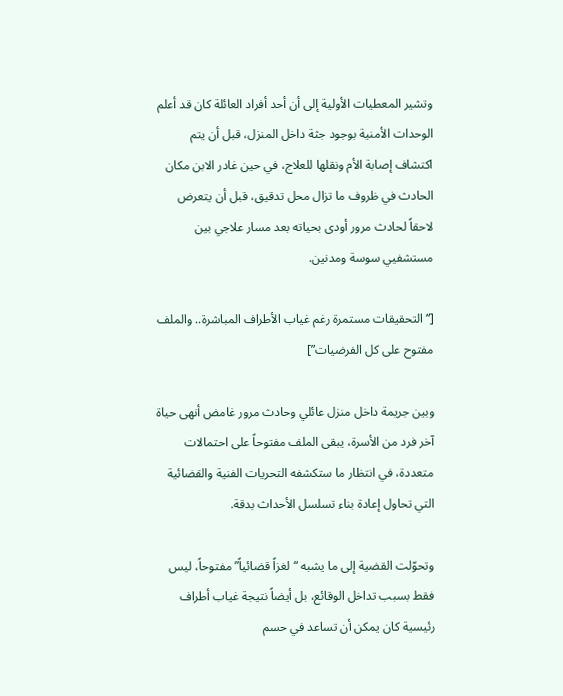وتشير المعطيات الأولية إلى أن أحد أفراد العائلة كان قد أعلم الوحدات الأمنية بوجود جثة داخل المنزل، قبل أن يتم اكتشاف إصابة الأم ونقلها للعلاج، في حين غادر الابن مكان الحادث في ظروف ما تزال محل تدقيق، قبل أن يتعرض لاحقاً لحادث مرور أودى بحياته بعد مسار علاجي بين مستشفيي سوسة ومدنين.

[“التحقيقات مستمرة رغم غياب الأطراف المباشرة.. والملف مفتوح على كل الفرضيات”]

وبين جريمة داخل منزل عائلي وحادث مرور غامض أنهى حياة آخر فرد من الأسرة، يبقى الملف مفتوحاً على احتمالات متعددة، في انتظار ما ستكشفه التحريات الفنية والقضائية التي تحاول إعادة بناء تسلسل الأحداث بدقة.

وتحوّلت القضية إلى ما يشبه “لغزاً قضائياً” مفتوحاً، ليس فقط بسبب تداخل الوقائع، بل أيضاً نتيجة غياب أطراف رئيسية كان يمكن أن تساعد في حسم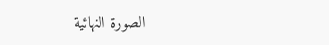الصورة النهائية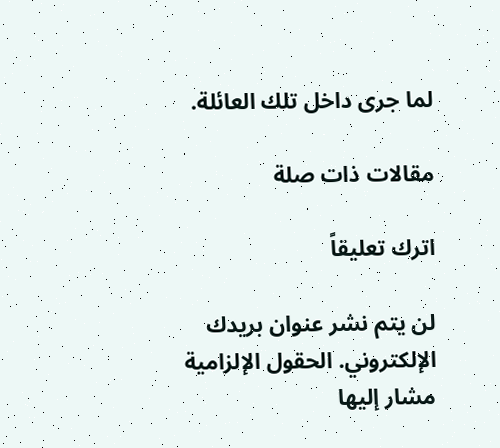لما جرى داخل تلك العائلة.

مقالات ذات صلة

اترك تعليقاً

لن يتم نشر عنوان بريدك الإلكتروني. الحقول الإلزامية مشار إليها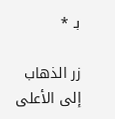بـ *

زر الذهاب إلى الأعلى